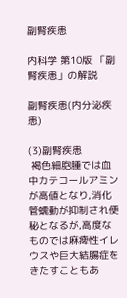副腎疾患

内科学 第10版 「副腎疾患」の解説

副腎疾患(内分泌疾患)

(3)副腎疾患
 褐色細胞腫では血中カテコールアミンが高値となり,消化管蠕動が抑制され便秘となるが,高度なものでは麻痺性イレウスや巨大結腸症をきたすこともあ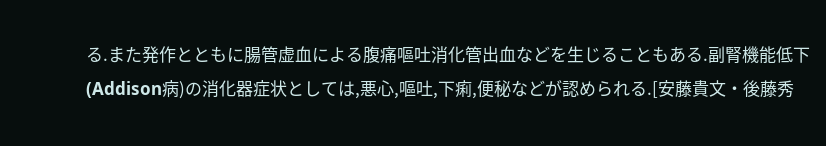る.また発作とともに腸管虚血による腹痛嘔吐消化管出血などを生じることもある.副腎機能低下(Addison病)の消化器症状としては,悪心,嘔吐,下痢,便秘などが認められる.[安藤貴文・後藤秀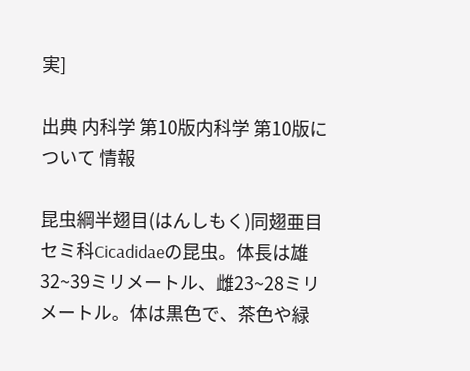実]

出典 内科学 第10版内科学 第10版について 情報

昆虫綱半翅目(はんしもく)同翅亜目セミ科Cicadidaeの昆虫。体長は雄32~39ミリメートル、雌23~28ミリメートル。体は黒色で、茶色や緑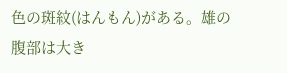色の斑紋(はんもん)がある。雄の腹部は大き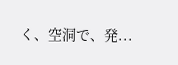く、空洞で、発...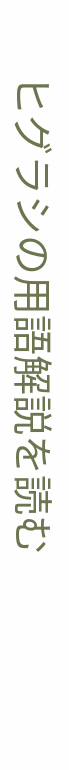ヒグラシの用語解説を読む